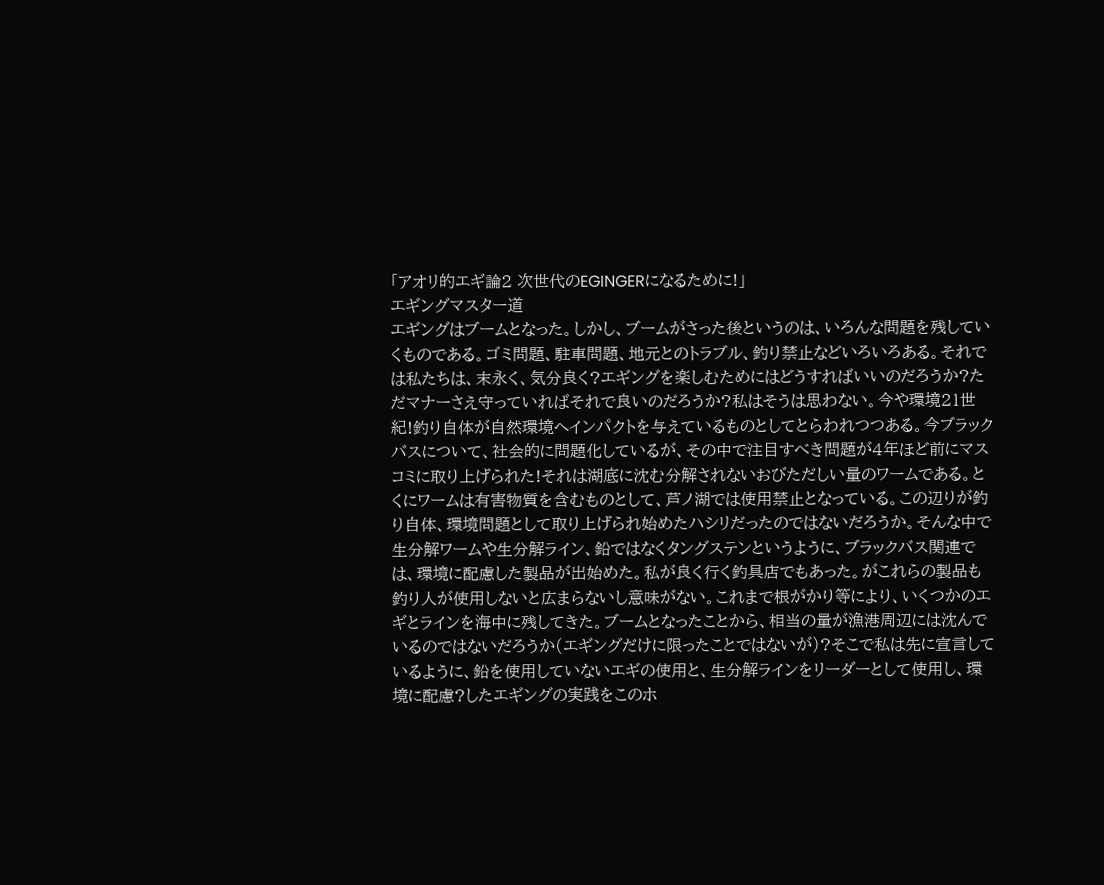「アオリ的エギ論2 次世代のEGINGERになるために!」
エギングマスター道
エギングはブームとなった。しかし、ブームがさった後というのは、いろんな問題を残していくものである。ゴミ問題、駐車問題、地元とのトラブル、釣り禁止などいろいろある。それでは私たちは、末永く、気分良く?エギングを楽しむためにはどうすればいいのだろうか?ただマナーさえ守っていればそれで良いのだろうか?私はそうは思わない。今や環境21世紀!釣り自体が自然環境へインパクトを与えているものとしてとらわれつつある。今ブラックバスについて、社会的に問題化しているが、その中で注目すべき問題が4年ほど前にマスコミに取り上げられた!それは湖底に沈む分解されないおびただしい量のワームである。とくにワームは有害物質を含むものとして、芦ノ湖では使用禁止となっている。この辺りが釣り自体、環境問題として取り上げられ始めたハシリだったのではないだろうか。そんな中で生分解ワームや生分解ライン、鉛ではなくタングステンというように、ブラックバス関連では、環境に配慮した製品が出始めた。私が良く行く釣具店でもあった。がこれらの製品も釣り人が使用しないと広まらないし意味がない。これまで根がかり等により、いくつかのエギとラインを海中に残してきた。ブームとなったことから、相当の量が漁港周辺には沈んでいるのではないだろうか(エギングだけに限ったことではないが)?そこで私は先に宣言しているように、鉛を使用していないエギの使用と、生分解ラインをリーダーとして使用し、環境に配慮?したエギングの実践をこのホ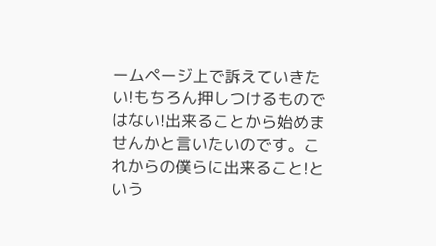ームページ上で訴えていきたい!もちろん押しつけるものではない!出来ることから始めませんかと言いたいのです。これからの僕らに出来ること!という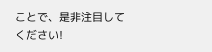ことで、是非注目してください!